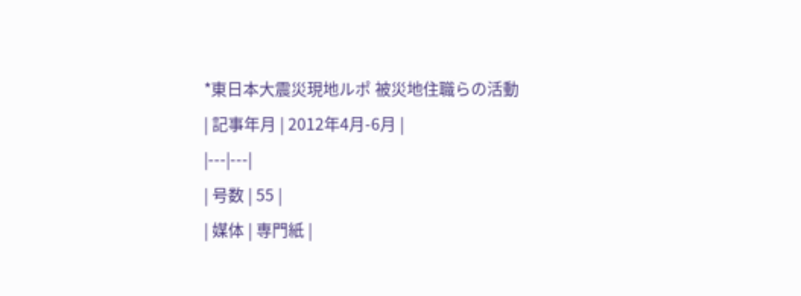*東日本大震災現地ルポ 被災地住職らの活動
| 記事年月 | 2012年4月-6月 |
|---|---|
| 号数 | 55 |
| 媒体 | 専門紙 |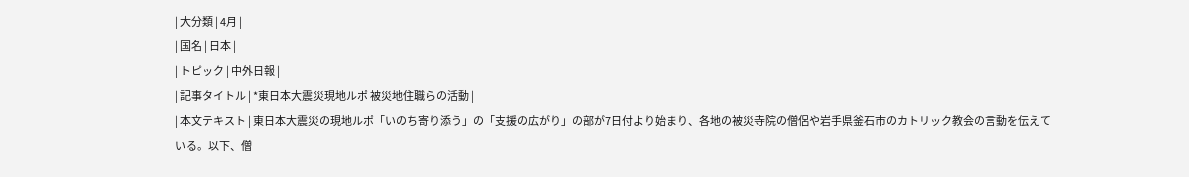| 大分類 | 4月 |
| 国名 | 日本 |
| トピック | 中外日報 |
| 記事タイトル | *東日本大震災現地ルポ 被災地住職らの活動 |
| 本文テキスト | 東日本大震災の現地ルポ「いのち寄り添う」の「支援の広がり」の部が7日付より始まり、各地の被災寺院の僧侶や岩手県釜石市のカトリック教会の言動を伝えている。以下、僧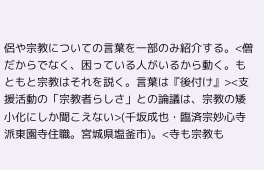侶や宗教についての言葉を一部のみ紹介する。<僧だからでなく、困っている人がいるから動く。もともと宗教はそれを説く。言葉は『後付け』><支援活動の「宗教者らしさ」との論議は、宗教の矮小化にしか聞こえない>(千坂成也・臨済宗妙心寺派東園寺住職。宮城県塩釜市)。<寺も宗教も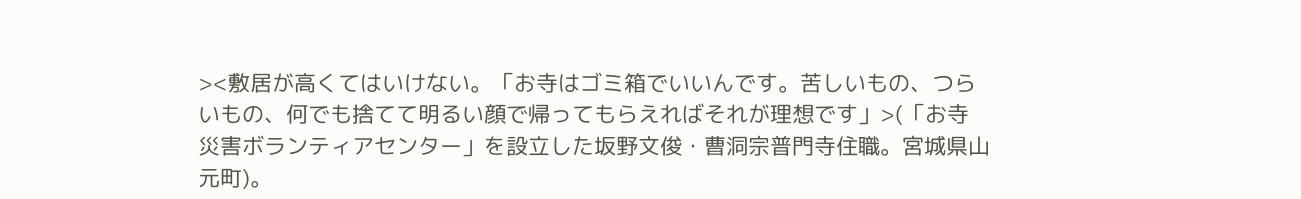><敷居が高くてはいけない。「お寺はゴミ箱でいいんです。苦しいもの、つらいもの、何でも捨てて明るい顔で帰ってもらえればそれが理想です」>(「お寺災害ボランティアセンター」を設立した坂野文俊・曹洞宗普門寺住職。宮城県山元町)。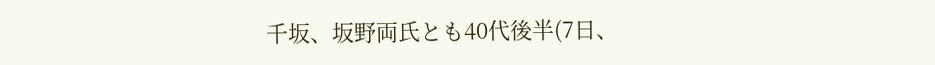千坂、坂野両氏とも40代後半(7日、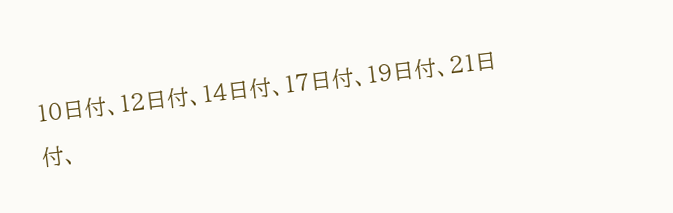10日付、12日付、14日付、17日付、19日付、21日付、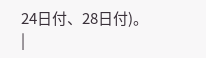24日付、28日付)。 |